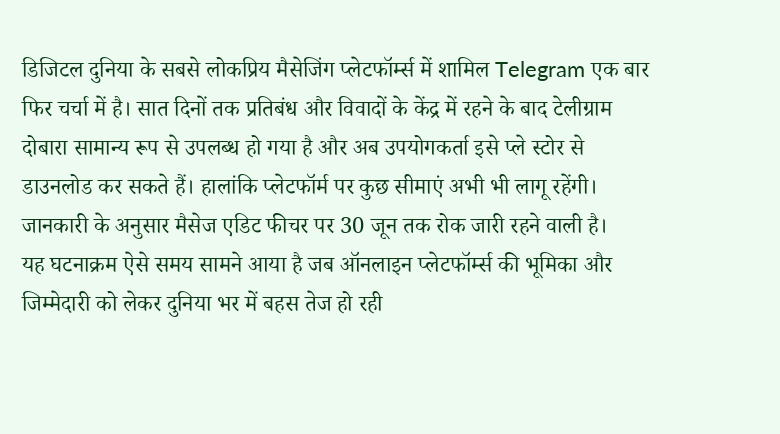डिजिटल दुनिया के सबसे लोकप्रिय मैसेजिंग प्लेटफॉर्म्स में शामिल Telegram एक बार फिर चर्चा में है। सात दिनों तक प्रतिबंध और विवादों के केंद्र में रहने के बाद टेलीग्राम दोबारा सामान्य रूप से उपलब्ध हो गया है और अब उपयोगकर्ता इसे प्ले स्टोर से डाउनलोड कर सकते हैं। हालांकि प्लेटफॉर्म पर कुछ सीमाएं अभी भी लागू रहेंगी। जानकारी के अनुसार मैसेज एडिट फीचर पर 30 जून तक रोक जारी रहने वाली है।
यह घटनाक्रम ऐसे समय सामने आया है जब ऑनलाइन प्लेटफॉर्म्स की भूमिका और जिम्मेदारी को लेकर दुनिया भर में बहस तेज हो रही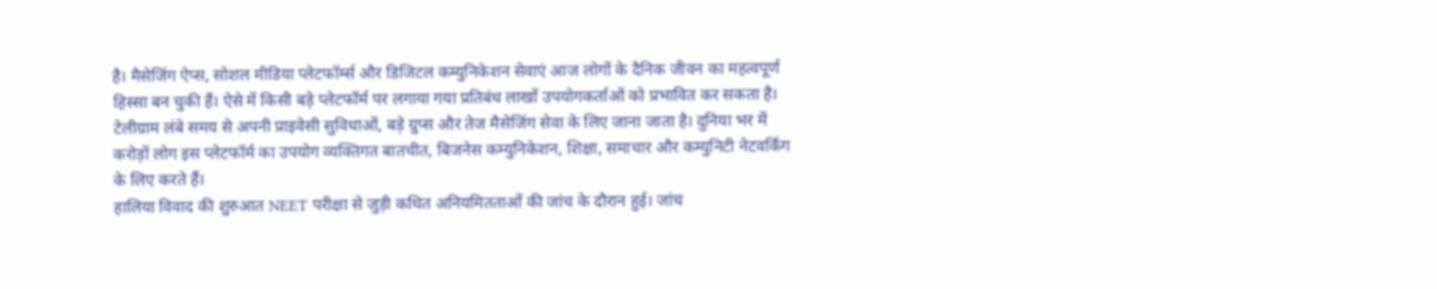है। मैसेजिंग ऐप्स, सोशल मीडिया प्लेटफॉर्म्स और डिजिटल कम्युनिकेशन सेवाएं आज लोगों के दैनिक जीवन का महत्वपूर्ण हिस्सा बन चुकी हैं। ऐसे में किसी बड़े प्लेटफॉर्म पर लगाया गया प्रतिबंध लाखों उपयोगकर्ताओं को प्रभावित कर सकता है।
टेलीग्राम लंबे समय से अपनी प्राइवेसी सुविधाओं, बड़े ग्रुप्स और तेज मैसेजिंग सेवा के लिए जाना जाता है। दुनिया भर में करोड़ों लोग इस प्लेटफॉर्म का उपयोग व्यक्तिगत बातचीत, बिजनेस कम्युनिकेशन, शिक्षा, समाचार और कम्युनिटी नेटवर्किंग के लिए करते हैं।
हालिया विवाद की शुरुआत NEET परीक्षा से जुड़ी कथित अनियमितताओं की जांच के दौरान हुई। जांच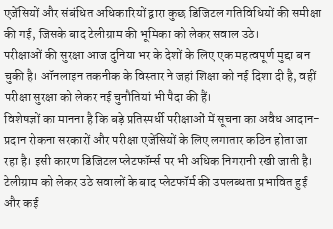एजेंसियों और संबंधित अधिकारियों द्वारा कुछ डिजिटल गतिविधियों की समीक्षा की गई, जिसके बाद टेलीग्राम की भूमिका को लेकर सवाल उठे।
परीक्षाओं की सुरक्षा आज दुनिया भर के देशों के लिए एक महत्वपूर्ण मुद्दा बन चुकी है। ऑनलाइन तकनीक के विस्तार ने जहां शिक्षा को नई दिशा दी है, वहीं परीक्षा सुरक्षा को लेकर नई चुनौतियां भी पैदा की हैं।
विशेषज्ञों का मानना है कि बड़े प्रतिस्पर्धी परीक्षाओं में सूचना का अवैध आदान-प्रदान रोकना सरकारों और परीक्षा एजेंसियों के लिए लगातार कठिन होता जा रहा है। इसी कारण डिजिटल प्लेटफॉर्म्स पर भी अधिक निगरानी रखी जाती है।
टेलीग्राम को लेकर उठे सवालों के बाद प्लेटफॉर्म की उपलब्धता प्रभावित हुई और कई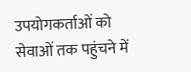उपयोगकर्ताओं को सेवाओं तक पहुंचने में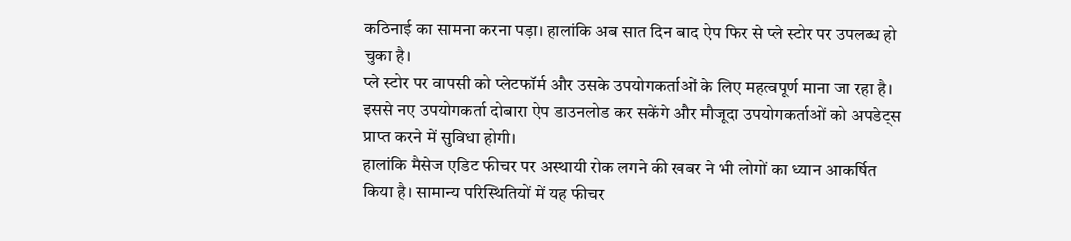कठिनाई का सामना करना पड़ा। हालांकि अब सात दिन बाद ऐप फिर से प्ले स्टोर पर उपलब्ध हो चुका है।
प्ले स्टोर पर वापसी को प्लेटफॉर्म और उसके उपयोगकर्ताओं के लिए महत्वपूर्ण माना जा रहा है। इससे नए उपयोगकर्ता दोबारा ऐप डाउनलोड कर सकेंगे और मौजूदा उपयोगकर्ताओं को अपडेट्स प्राप्त करने में सुविधा होगी।
हालांकि मैसेज एडिट फीचर पर अस्थायी रोक लगने की खबर ने भी लोगों का ध्यान आकर्षित किया है। सामान्य परिस्थितियों में यह फीचर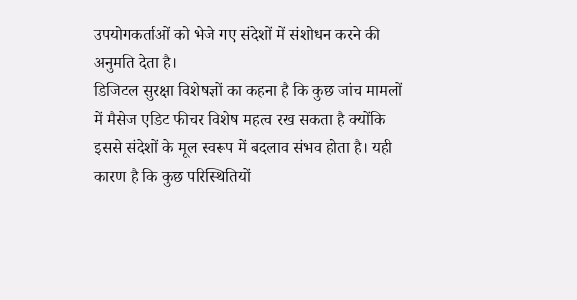उपयोगकर्ताओं को भेजे गए संदेशों में संशोधन करने की अनुमति देता है।
डिजिटल सुरक्षा विशेषज्ञों का कहना है कि कुछ जांच मामलों में मैसेज एडिट फीचर विशेष महत्व रख सकता है क्योंकि इससे संदेशों के मूल स्वरूप में बदलाव संभव होता है। यही कारण है कि कुछ परिस्थितियों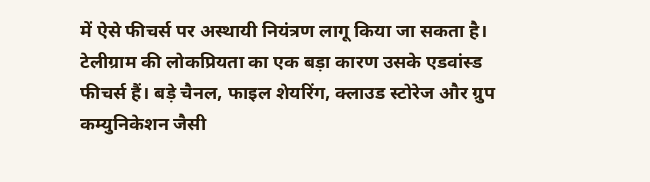में ऐसे फीचर्स पर अस्थायी नियंत्रण लागू किया जा सकता है।
टेलीग्राम की लोकप्रियता का एक बड़ा कारण उसके एडवांस्ड फीचर्स हैं। बड़े चैनल, फाइल शेयरिंग, क्लाउड स्टोरेज और ग्रुप कम्युनिकेशन जैसी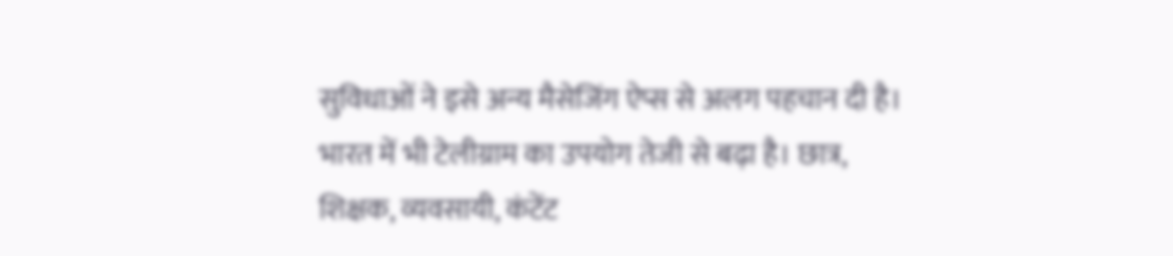सुविधाओं ने इसे अन्य मैसेजिंग ऐप्स से अलग पहचान दी है।
भारत में भी टेलीग्राम का उपयोग तेजी से बढ़ा है। छात्र, शिक्षक, व्यवसायी, कंटेंट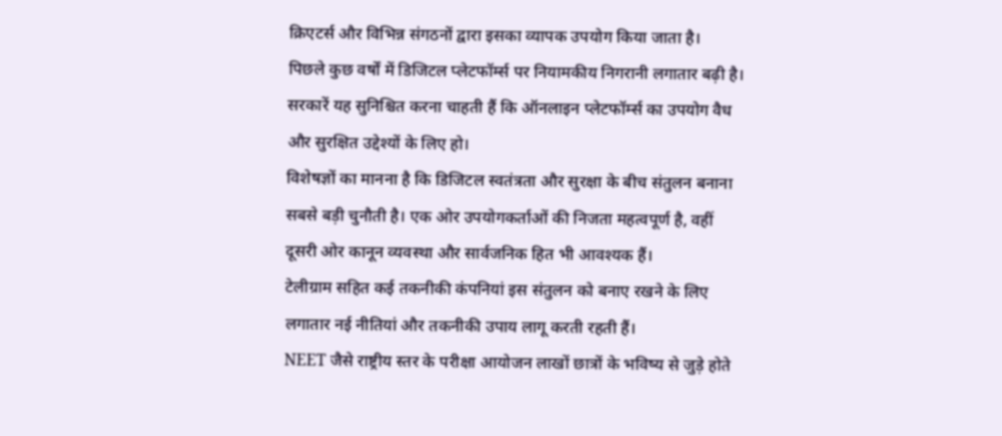क्रिएटर्स और विभिन्न संगठनों द्वारा इसका व्यापक उपयोग किया जाता है।
पिछले कुछ वर्षों में डिजिटल प्लेटफॉर्म्स पर नियामकीय निगरानी लगातार बढ़ी है। सरकारें यह सुनिश्चित करना चाहती हैं कि ऑनलाइन प्लेटफॉर्म्स का उपयोग वैध और सुरक्षित उद्देश्यों के लिए हो।
विशेषज्ञों का मानना है कि डिजिटल स्वतंत्रता और सुरक्षा के बीच संतुलन बनाना सबसे बड़ी चुनौती है। एक ओर उपयोगकर्ताओं की निजता महत्वपूर्ण है, वहीं दूसरी ओर कानून व्यवस्था और सार्वजनिक हित भी आवश्यक हैं।
टेलीग्राम सहित कई तकनीकी कंपनियां इस संतुलन को बनाए रखने के लिए लगातार नई नीतियां और तकनीकी उपाय लागू करती रहती हैं।
NEET जैसे राष्ट्रीय स्तर के परीक्षा आयोजन लाखों छात्रों के भविष्य से जुड़े होते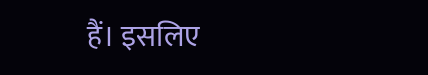हैं। इसलिए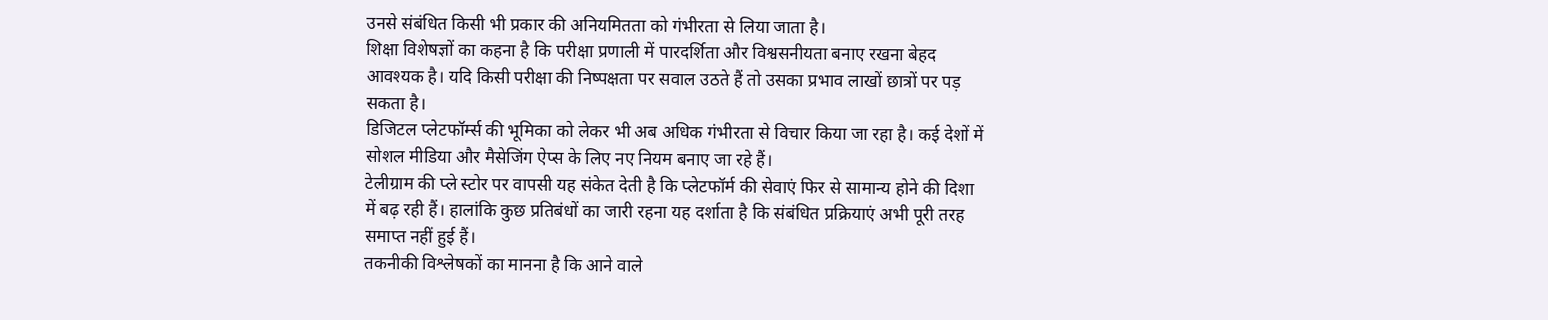उनसे संबंधित किसी भी प्रकार की अनियमितता को गंभीरता से लिया जाता है।
शिक्षा विशेषज्ञों का कहना है कि परीक्षा प्रणाली में पारदर्शिता और विश्वसनीयता बनाए रखना बेहद आवश्यक है। यदि किसी परीक्षा की निष्पक्षता पर सवाल उठते हैं तो उसका प्रभाव लाखों छात्रों पर पड़ सकता है।
डिजिटल प्लेटफॉर्म्स की भूमिका को लेकर भी अब अधिक गंभीरता से विचार किया जा रहा है। कई देशों में सोशल मीडिया और मैसेजिंग ऐप्स के लिए नए नियम बनाए जा रहे हैं।
टेलीग्राम की प्ले स्टोर पर वापसी यह संकेत देती है कि प्लेटफॉर्म की सेवाएं फिर से सामान्य होने की दिशा में बढ़ रही हैं। हालांकि कुछ प्रतिबंधों का जारी रहना यह दर्शाता है कि संबंधित प्रक्रियाएं अभी पूरी तरह समाप्त नहीं हुई हैं।
तकनीकी विश्लेषकों का मानना है कि आने वाले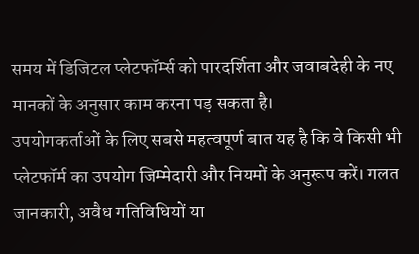समय में डिजिटल प्लेटफॉर्म्स को पारदर्शिता और जवाबदेही के नए मानकों के अनुसार काम करना पड़ सकता है।
उपयोगकर्ताओं के लिए सबसे महत्वपूर्ण बात यह है कि वे किसी भी प्लेटफॉर्म का उपयोग जिम्मेदारी और नियमों के अनुरूप करें। गलत जानकारी, अवैध गतिविधियों या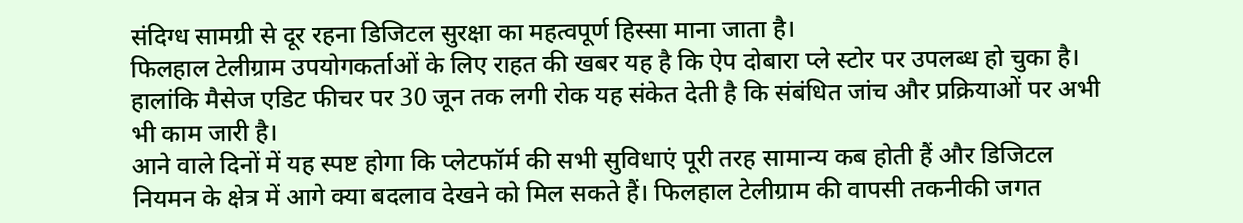संदिग्ध सामग्री से दूर रहना डिजिटल सुरक्षा का महत्वपूर्ण हिस्सा माना जाता है।
फिलहाल टेलीग्राम उपयोगकर्ताओं के लिए राहत की खबर यह है कि ऐप दोबारा प्ले स्टोर पर उपलब्ध हो चुका है। हालांकि मैसेज एडिट फीचर पर 30 जून तक लगी रोक यह संकेत देती है कि संबंधित जांच और प्रक्रियाओं पर अभी भी काम जारी है।
आने वाले दिनों में यह स्पष्ट होगा कि प्लेटफॉर्म की सभी सुविधाएं पूरी तरह सामान्य कब होती हैं और डिजिटल नियमन के क्षेत्र में आगे क्या बदलाव देखने को मिल सकते हैं। फिलहाल टेलीग्राम की वापसी तकनीकी जगत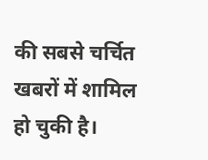की सबसे चर्चित खबरों में शामिल हो चुकी है।